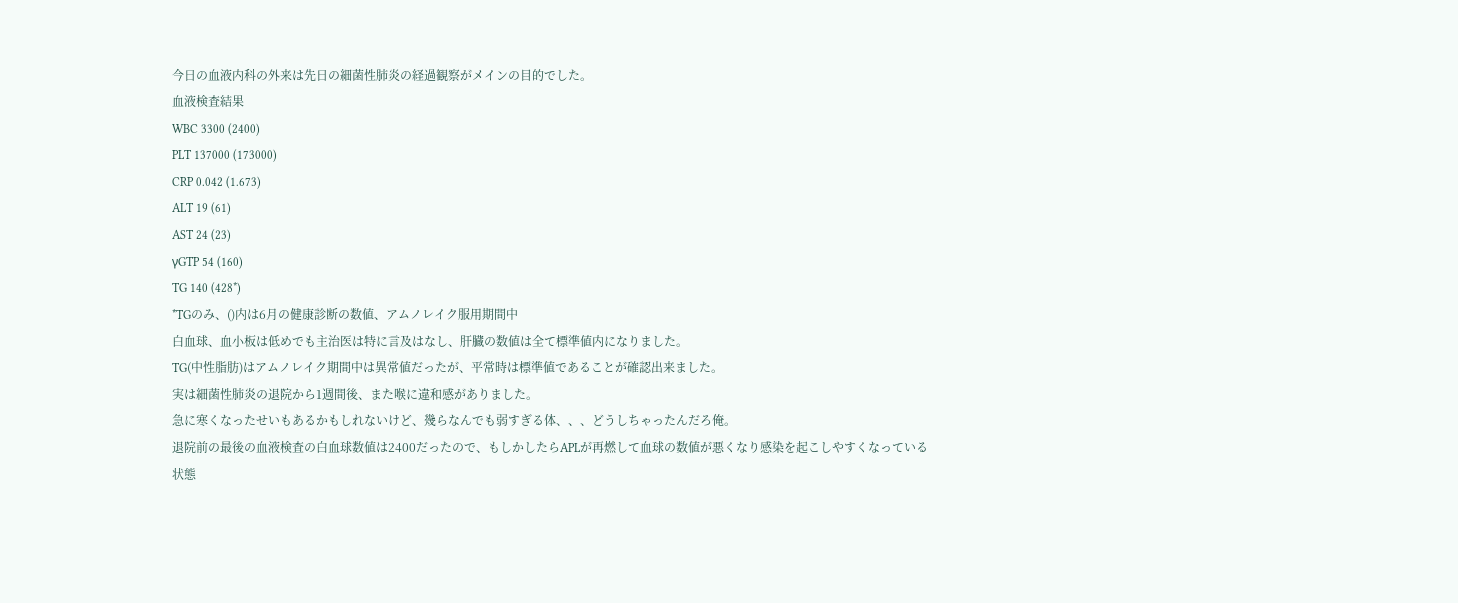今日の血液内科の外来は先日の細菌性肺炎の経過観察がメインの目的でした。
血液検査結果
WBC 3300 (2400)
PLT 137000 (173000)
CRP 0.042 (1.673)
ALT 19 (61)
AST 24 (23)
γGTP 54 (160)
TG 140 (428*)
*TGのみ、()内は6月の健康診断の数値、アムノレイク服用期間中
白血球、血小板は低めでも主治医は特に言及はなし、肝臓の数値は全て標準値内になりました。
TG(中性脂肪)はアムノレイク期間中は異常値だったが、平常時は標準値であることが確認出来ました。
実は細菌性肺炎の退院から1週間後、また喉に違和感がありました。
急に寒くなったせいもあるかもしれないけど、幾らなんでも弱すぎる体、、、どうしちゃったんだろ俺。
退院前の最後の血液検査の白血球数値は2400だったので、もしかしたらAPLが再燃して血球の数値が悪くなり感染を起こしやすくなっている状態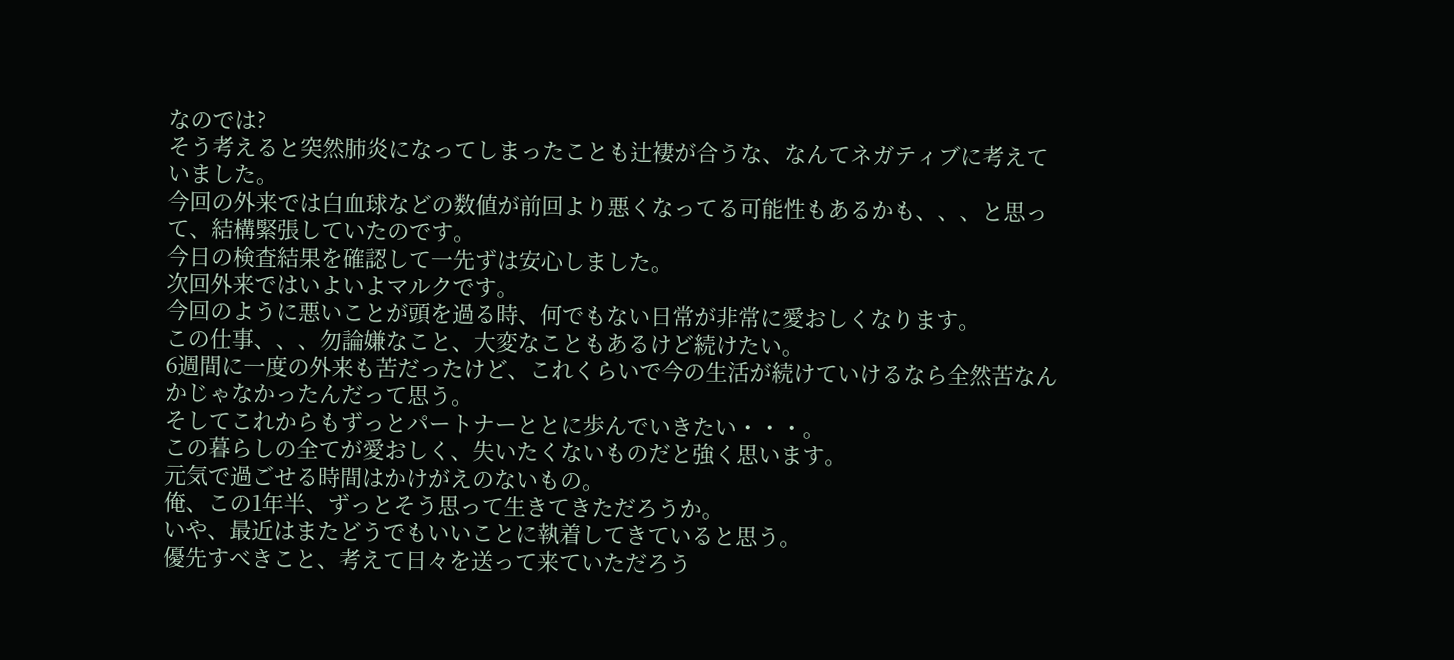なのでは?
そう考えると突然肺炎になってしまったことも辻褄が合うな、なんてネガティブに考えていました。
今回の外来では白血球などの数値が前回より悪くなってる可能性もあるかも、、、と思って、結構緊張していたのです。
今日の検査結果を確認して一先ずは安心しました。
次回外来ではいよいよマルクです。
今回のように悪いことが頭を過る時、何でもない日常が非常に愛おしくなります。
この仕事、、、勿論嫌なこと、大変なこともあるけど続けたい。
6週間に一度の外来も苦だったけど、これくらいで今の生活が続けていけるなら全然苦なんかじゃなかったんだって思う。
そしてこれからもずっとパートナーととに歩んでいきたい・・・。
この暮らしの全てが愛おしく、失いたくないものだと強く思います。
元気で過ごせる時間はかけがえのないもの。
俺、この1年半、ずっとそう思って生きてきただろうか。
いや、最近はまたどうでもいいことに執着してきていると思う。
優先すべきこと、考えて日々を送って来ていただろう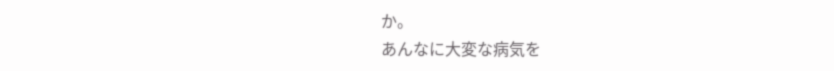か。
あんなに大変な病気を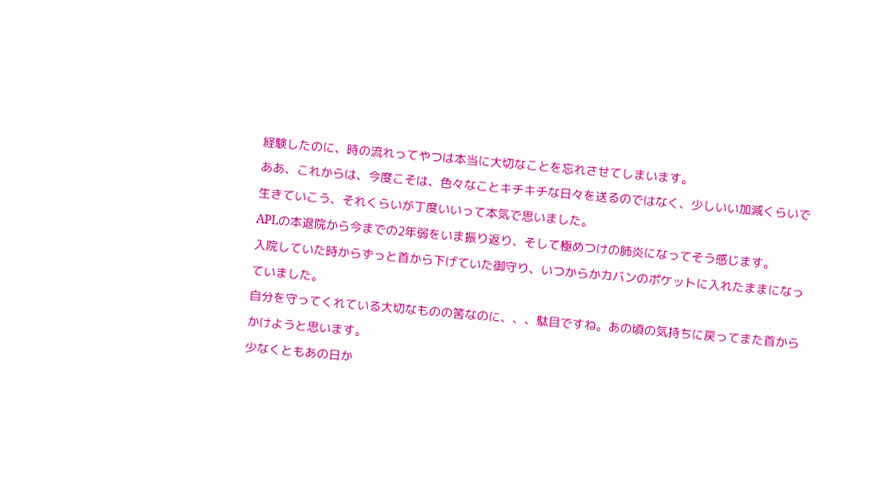経験したのに、時の流れってやつは本当に大切なことを忘れさせてしまいます。
ああ、これからは、今度こそは、色々なことキチキチな日々を送るのではなく、少しいい加減くらいで生きていこう、それくらいが丁度いいって本気で思いました。
APLの本退院から今までの2年弱をいま振り返り、そして極めつけの肺炎になってそう感じます。
入院していた時からずっと首から下げていた御守り、いつからかカバンのポケットに入れたままになっていました。
自分を守ってくれている大切なものの筈なのに、、、駄目ですね。あの頃の気持ちに戻ってまた首からかけようと思います。
少なくともあの日か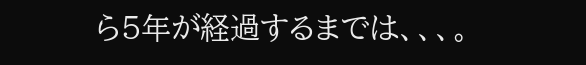ら5年が経過するまでは、、、。